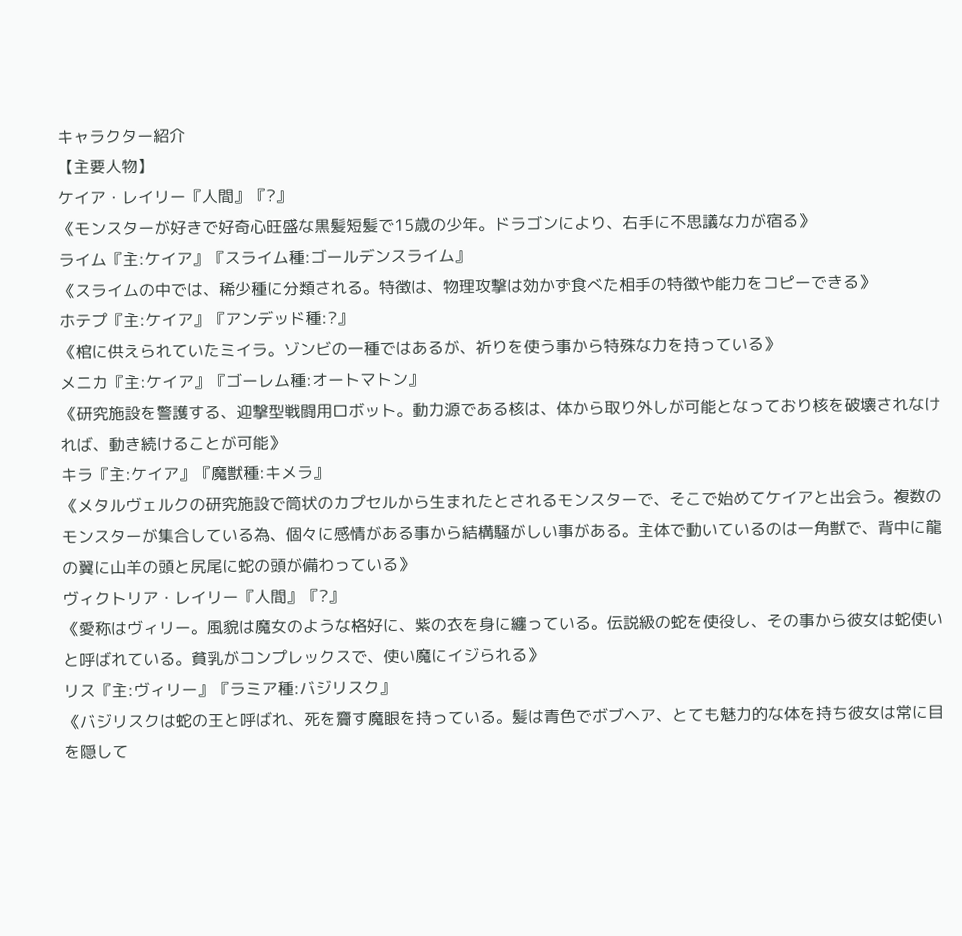キャラクター紹介
【主要人物】
ケイア・レイリー『人間』『?』
《モンスターが好きで好奇心旺盛な黒髪短髪で15歳の少年。ドラゴンにより、右手に不思議な力が宿る》
ライム『主:ケイア』『スライム種:ゴールデンスライム』
《スライムの中では、稀少種に分類される。特徴は、物理攻撃は効かず食べた相手の特徴や能力をコピーできる》
ホテプ『主:ケイア』『アンデッド種:?』
《棺に供えられていたミイラ。ゾンビの一種ではあるが、祈りを使う事から特殊な力を持っている》
メニカ『主:ケイア』『ゴーレム種:オートマトン』
《研究施設を警護する、迎撃型戦闘用ロボット。動力源である核は、体から取り外しが可能となっており核を破壊されなければ、動き続けることが可能》
キラ『主:ケイア』『魔獣種:キメラ』
《メタルヴェルクの研究施設で筒状のカプセルから生まれたとされるモンスターで、そこで始めてケイアと出会う。複数のモンスターが集合している為、個々に感情がある事から結構騒がしい事がある。主体で動いているのは一角獣で、背中に龍の翼に山羊の頭と尻尾に蛇の頭が備わっている》
ヴィクトリア・レイリー『人間』『?』
《愛称はヴィリー。風貌は魔女のような格好に、紫の衣を身に纏っている。伝説級の蛇を使役し、その事から彼女は蛇使いと呼ばれている。貧乳がコンプレックスで、使い魔にイジられる》
リス『主:ヴィリー』『ラミア種:バジリスク』
《バジリスクは蛇の王と呼ばれ、死を齎す魔眼を持っている。髪は青色でボブヘア、とても魅力的な体を持ち彼女は常に目を隠して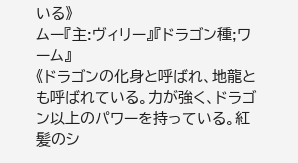いる》
ムー『主:ヴィリー』『ドラゴン種;ワーム』
《ドラゴンの化身と呼ばれ、地龍とも呼ばれている。力が強く、ドラゴン以上のパワーを持っている。紅髪のシ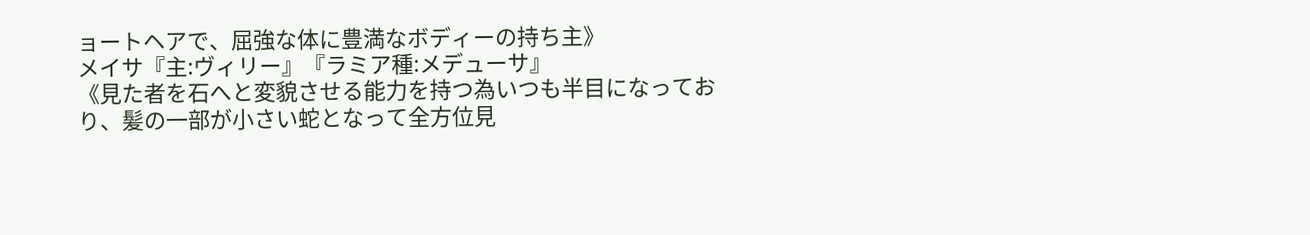ョートヘアで、屈強な体に豊満なボディーの持ち主》
メイサ『主:ヴィリー』『ラミア種:メデューサ』
《見た者を石へと変貌させる能力を持つ為いつも半目になっており、髪の一部が小さい蛇となって全方位見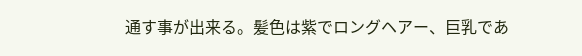通す事が出来る。髪色は紫でロングヘアー、巨乳であ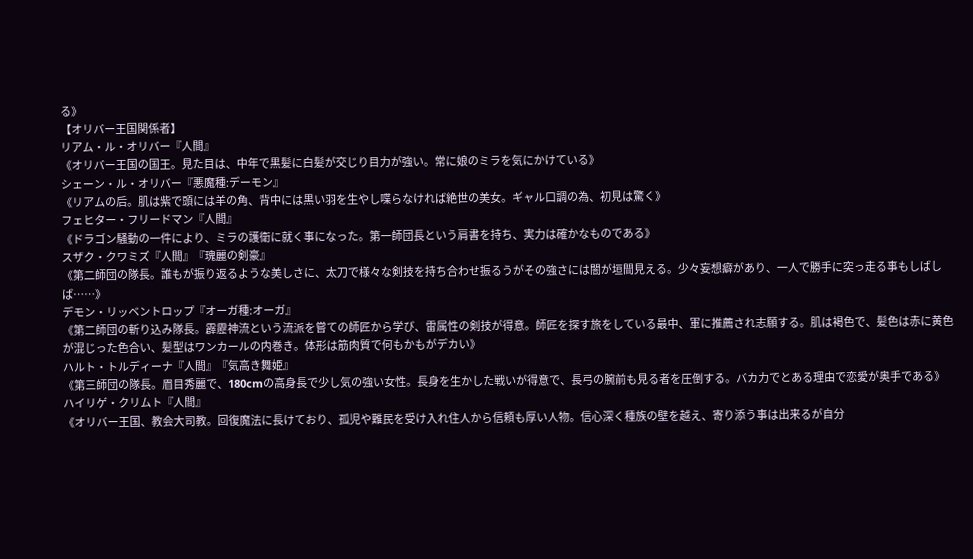る》
【オリバー王国関係者】
リアム・ル・オリバー『人間』
《オリバー王国の国王。見た目は、中年で黒髪に白髪が交じり目力が強い。常に娘のミラを気にかけている》
シェーン・ル・オリバー『悪魔種:デーモン』
《リアムの后。肌は紫で頭には羊の角、背中には黒い羽を生やし喋らなければ絶世の美女。ギャル口調の為、初見は驚く》
フェヒター・フリードマン『人間』
《ドラゴン騒動の一件により、ミラの護衛に就く事になった。第一師団長という肩書を持ち、実力は確かなものである》
スザク・クワミズ『人間』『瑰麗の剣豪』
《第二師団の隊長。誰もが振り返るような美しさに、太刀で様々な剣技を持ち合わせ振るうがその強さには闇が垣間見える。少々妄想癖があり、一人で勝手に突っ走る事もしばしば……》
デモン・リッベントロップ『オーガ種:オーガ』
《第二師団の斬り込み隊長。霹靂神流という流派を嘗ての師匠から学び、雷属性の剣技が得意。師匠を探す旅をしている最中、軍に推薦され志願する。肌は褐色で、髪色は赤に黄色が混じった色合い、髪型はワンカールの内巻き。体形は筋肉質で何もかもがデカい》
ハルト・トルディーナ『人間』『気高き舞姫』
《第三師団の隊長。眉目秀麗で、180cmの高身長で少し気の強い女性。長身を生かした戦いが得意で、長弓の腕前も見る者を圧倒する。バカ力でとある理由で恋愛が奥手である》
ハイリゲ・クリムト『人間』
《オリバー王国、教会大司教。回復魔法に長けており、孤児や難民を受け入れ住人から信頼も厚い人物。信心深く種族の壁を越え、寄り添う事は出来るが自分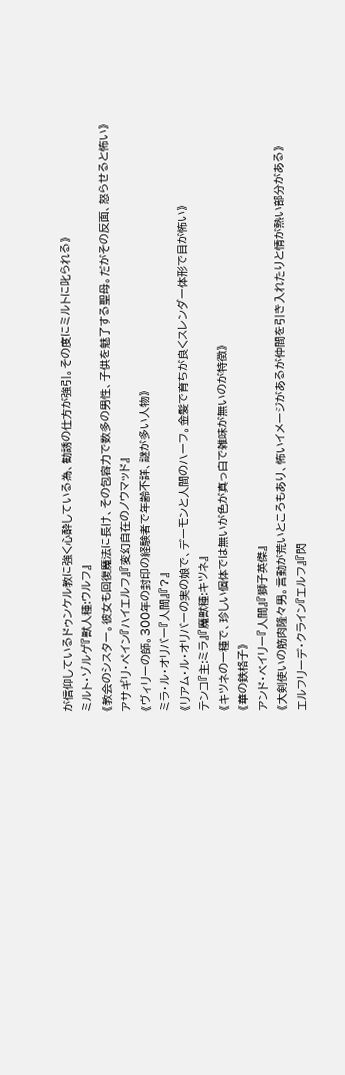が信仰しているドゥンケル教に強く心酔している為、勧誘の仕方が強引。その度にミルトに叱られる》
ミルト・ゾルゲ『獣人種:ウルフ』
《教会のシスター。彼女も回復魔法に長け、その包容力で数多の男性、子供を魅了する聖母。だがその反面、怒らせると怖い》
アサギリ・ペイン『ハイエルフ』『変幻自在のノウマッド』
《ヴィリーの師。300年の封印の経験者で年齢不詳、謎が多い人物》
ミラ・ル・オリバー『人間』『?』
《リアム・ル・オリバーの実の娘で、デーモンと人間のハーフ。金髪で育ちが良くスレンダー体形で目が怖い》
テンコ『主:ミラ』『魔獣種:キツネ』
《キツネの一種で、珍しい個体では無いが色が真っ白で雑味が無いのが特徴》
《華の鉄格子》
アンド・ベイリー『人間』『獅子英傑』
《大剣使いの筋肉隆々男。言動が荒いところもあり、怖いイメージがあるが仲間を引き入れたりと情が熱い部分がある》
エルフリーデ・クライン『エルフ』『閃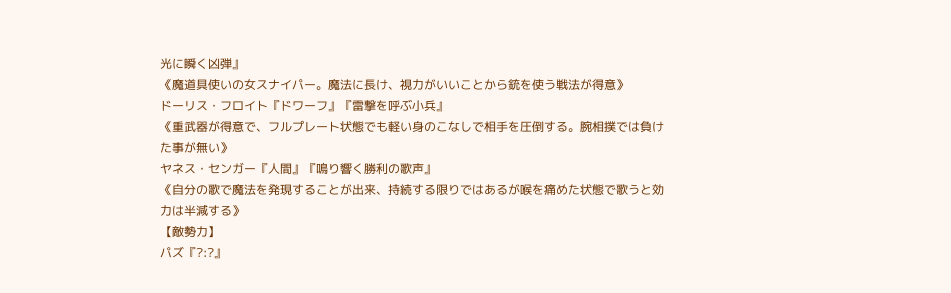光に瞬く凶弾』
《魔道具使いの女スナイパー。魔法に長け、視力がいいことから銃を使う戦法が得意》
ドーリス・フロイト『ドワーフ』『雷撃を呼ぶ小兵』
《重武器が得意で、フルプレート状態でも軽い身のこなしで相手を圧倒する。腕相撲では負けた事が無い》
ヤネス・センガー『人間』『鳴り響く勝利の歌声』
《自分の歌で魔法を発現することが出来、持続する限りではあるが喉を痛めた状態で歌うと効力は半減する》
【敵勢力】
パズ『?:?』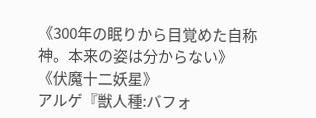《300年の眠りから目覚めた自称神。本来の姿は分からない》
《伏魔十二妖星》
アルゲ『獣人種:バフォ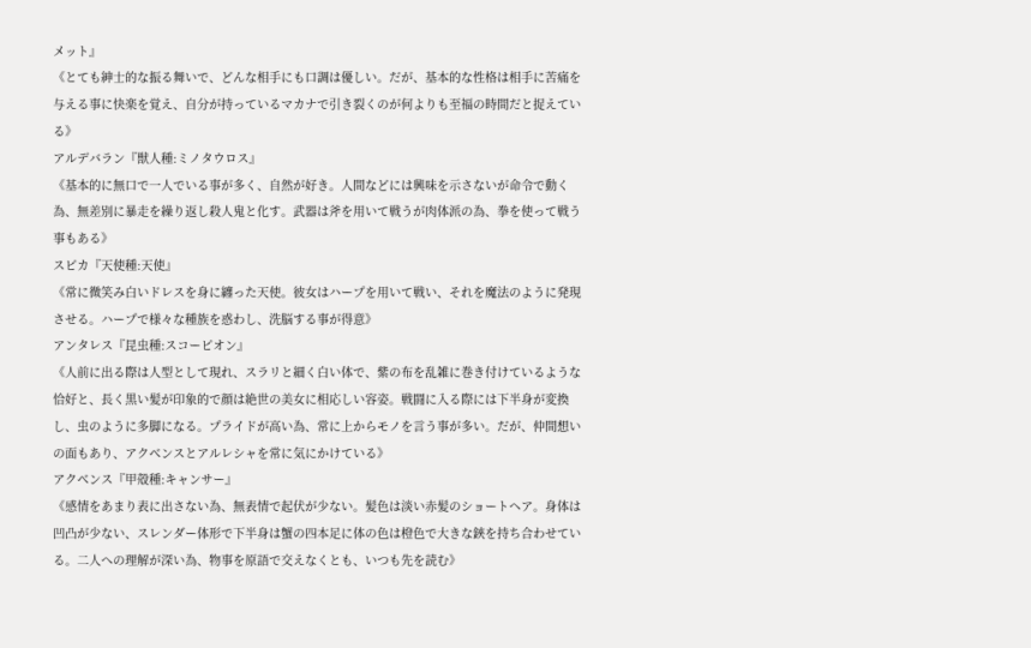メット』
《とても紳士的な振る舞いで、どんな相手にも口調は優しい。だが、基本的な性格は相手に苦痛を与える事に快楽を覚え、自分が持っているマカナで引き裂くのが何よりも至福の時間だと捉えている》
アルデバラン『獣人種:ミノタウロス』
《基本的に無口で一人でいる事が多く、自然が好き。人間などには興味を示さないが命令で動く為、無差別に暴走を繰り返し殺人鬼と化す。武器は斧を用いて戦うが肉体派の為、拳を使って戦う事もある》
スピカ『天使種:天使』
《常に微笑み白いドレスを身に纏った天使。彼女はハープを用いて戦い、それを魔法のように発現させる。ハープで様々な種族を惑わし、洗脳する事が得意》
アンタレス『昆虫種:スコーピオン』
《人前に出る際は人型として現れ、スラリと細く白い体で、紫の布を乱雑に巻き付けているような恰好と、長く黒い髪が印象的で顔は絶世の美女に相応しい容姿。戦闘に入る際には下半身が変換し、虫のように多脚になる。プライドが高い為、常に上からモノを言う事が多い。だが、仲間想いの面もあり、アクベンスとアルレシャを常に気にかけている》
アクベンス『甲殻種:キャンサー』
《感情をあまり表に出さない為、無表情で起伏が少ない。髪色は淡い赤髪のショートヘア。身体は凹凸が少ない、スレンダー体形で下半身は蟹の四本足に体の色は橙色で大きな鋏を持ち合わせている。二人への理解が深い為、物事を原語で交えなくとも、いつも先を読む》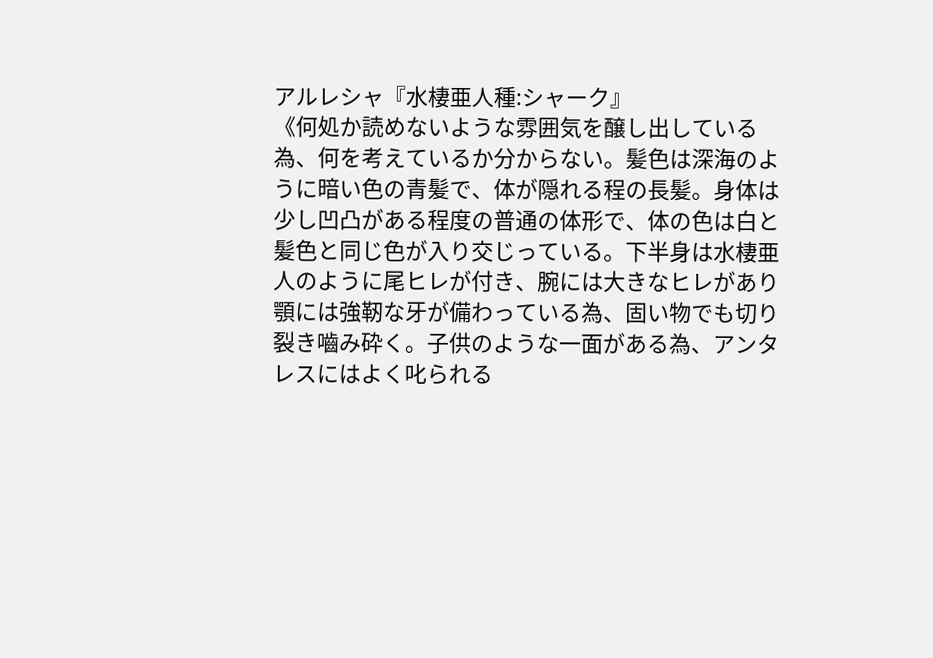アルレシャ『水棲亜人種:シャーク』
《何処か読めないような雰囲気を醸し出している為、何を考えているか分からない。髪色は深海のように暗い色の青髪で、体が隠れる程の長髪。身体は少し凹凸がある程度の普通の体形で、体の色は白と髪色と同じ色が入り交じっている。下半身は水棲亜人のように尾ヒレが付き、腕には大きなヒレがあり顎には強靭な牙が備わっている為、固い物でも切り裂き嚙み砕く。子供のような一面がある為、アンタレスにはよく叱られる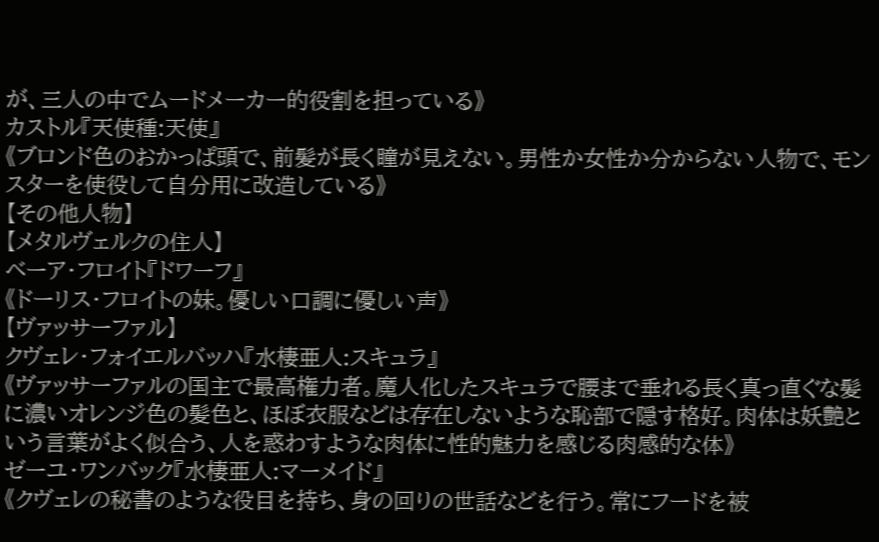が、三人の中でムードメーカー的役割を担っている》
カストル『天使種:天使』
《ブロンド色のおかっぱ頭で、前髪が長く瞳が見えない。男性か女性か分からない人物で、モンスターを使役して自分用に改造している》
【その他人物】
【メタルヴェルクの住人】
ベーア・フロイト『ドワーフ』
《ドーリス・フロイトの妹。優しい口調に優しい声》
【ヴァッサーファル】
クヴェレ・フォイエルバッハ『水棲亜人:スキュラ』
《ヴァッサーファルの国主で最高権力者。魔人化したスキュラで腰まで垂れる長く真っ直ぐな髪に濃いオレンジ色の髪色と、ほぼ衣服などは存在しないような恥部で隠す格好。肉体は妖艶という言葉がよく似合う、人を惑わすような肉体に性的魅力を感じる肉感的な体》
ゼーユ・ワンバック『水棲亜人:マーメイド』
《クヴェレの秘書のような役目を持ち、身の回りの世話などを行う。常にフードを被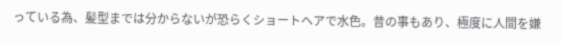っている為、髪型までは分からないが恐らくショートヘアで水色。昔の事もあり、極度に人間を嫌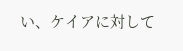い、ケイアに対して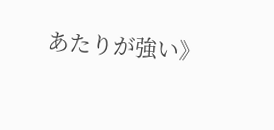あたりが強い》